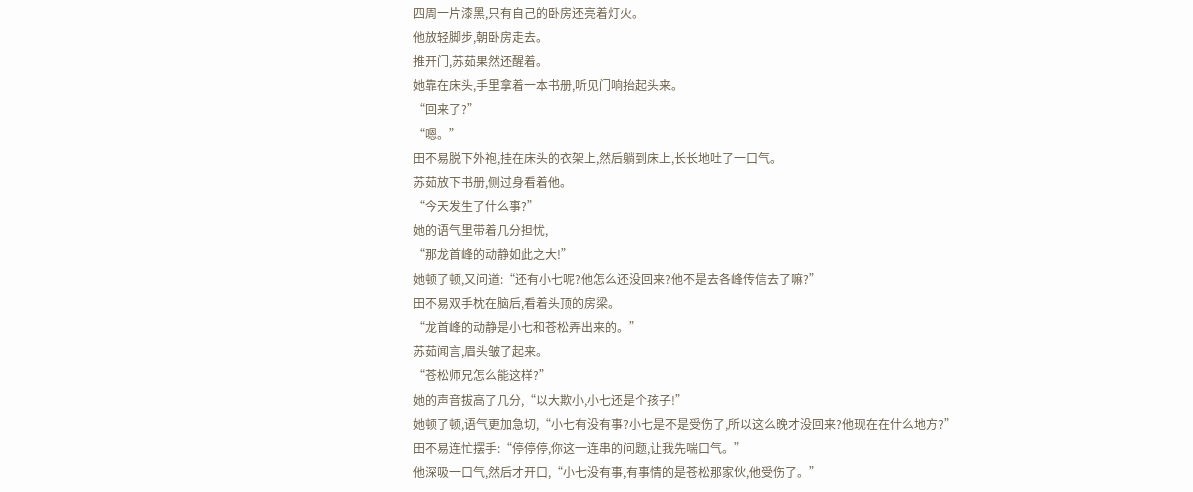四周一片漆黑,只有自己的卧房还亮着灯火。
他放轻脚步,朝卧房走去。
推开门,苏茹果然还醒着。
她靠在床头,手里拿着一本书册,听见门响抬起头来。
“回来了?”
“嗯。”
田不易脱下外袍,挂在床头的衣架上,然后躺到床上,长长地吐了一口气。
苏茹放下书册,侧过身看着他。
“今天发生了什么事?”
她的语气里带着几分担忧,
“那龙首峰的动静如此之大!”
她顿了顿,又问道:“还有小七呢?他怎么还没回来?他不是去各峰传信去了嘛?”
田不易双手枕在脑后,看着头顶的房梁。
“龙首峰的动静是小七和苍松弄出来的。”
苏茹闻言,眉头皱了起来。
“苍松师兄怎么能这样?”
她的声音拔高了几分,“以大欺小,小七还是个孩子!”
她顿了顿,语气更加急切,“小七有没有事?小七是不是受伤了,所以这么晚才没回来?他现在在什么地方?”
田不易连忙摆手:“停停停,你这一连串的问题,让我先喘口气。”
他深吸一口气,然后才开口,“小七没有事,有事情的是苍松那家伙,他受伤了。”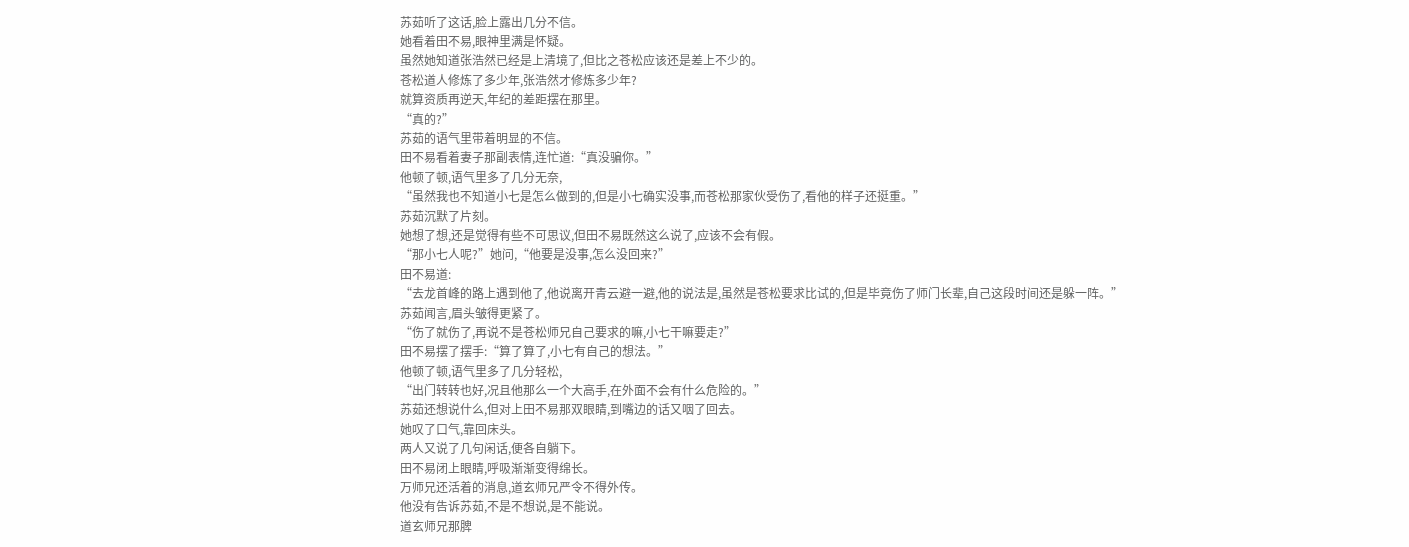苏茹听了这话,脸上露出几分不信。
她看着田不易,眼神里满是怀疑。
虽然她知道张浩然已经是上清境了,但比之苍松应该还是差上不少的。
苍松道人修炼了多少年,张浩然才修炼多少年?
就算资质再逆天,年纪的差距摆在那里。
“真的?”
苏茹的语气里带着明显的不信。
田不易看着妻子那副表情,连忙道:“真没骗你。”
他顿了顿,语气里多了几分无奈,
“虽然我也不知道小七是怎么做到的,但是小七确实没事,而苍松那家伙受伤了,看他的样子还挺重。”
苏茹沉默了片刻。
她想了想,还是觉得有些不可思议,但田不易既然这么说了,应该不会有假。
“那小七人呢?”她问,“他要是没事,怎么没回来?”
田不易道:
“去龙首峰的路上遇到他了,他说离开青云避一避,他的说法是,虽然是苍松要求比试的,但是毕竟伤了师门长辈,自己这段时间还是躲一阵。”
苏茹闻言,眉头皱得更紧了。
“伤了就伤了,再说不是苍松师兄自己要求的嘛,小七干嘛要走?”
田不易摆了摆手:“算了算了,小七有自己的想法。”
他顿了顿,语气里多了几分轻松,
“出门转转也好,况且他那么一个大高手,在外面不会有什么危险的。”
苏茹还想说什么,但对上田不易那双眼睛,到嘴边的话又咽了回去。
她叹了口气,靠回床头。
两人又说了几句闲话,便各自躺下。
田不易闭上眼睛,呼吸渐渐变得绵长。
万师兄还活着的消息,道玄师兄严令不得外传。
他没有告诉苏茹,不是不想说,是不能说。
道玄师兄那脾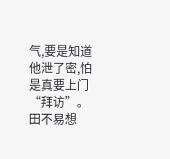气,要是知道他泄了密,怕是真要上门“拜访”。
田不易想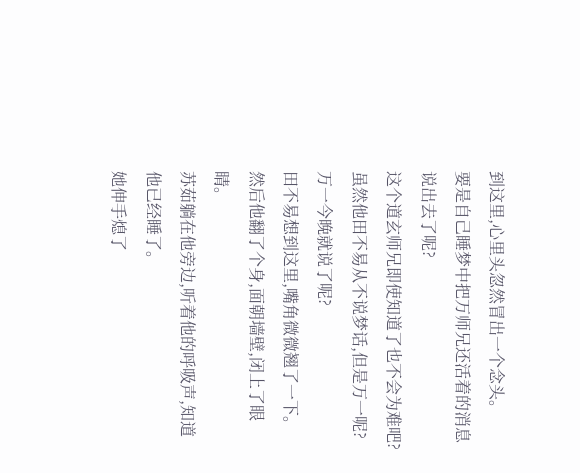到这里,心里头忽然冒出一个念头。
要是自己睡梦中把万师兄还活着的消息说出去了呢?
这个道玄师兄即使知道了也不会为难吧?
虽然他田不易从不说梦话,但是万一呢?
万一今晚就说了呢?
田不易想到这里,嘴角微微翘了一下。
然后他翻了个身,面朝墙壁,闭上了眼睛。
苏茹躺在他旁边,听着他的呼吸声,知道他已经睡了。
她伸手熄了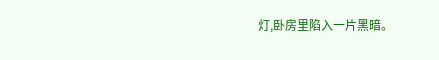灯,卧房里陷入一片黑暗。